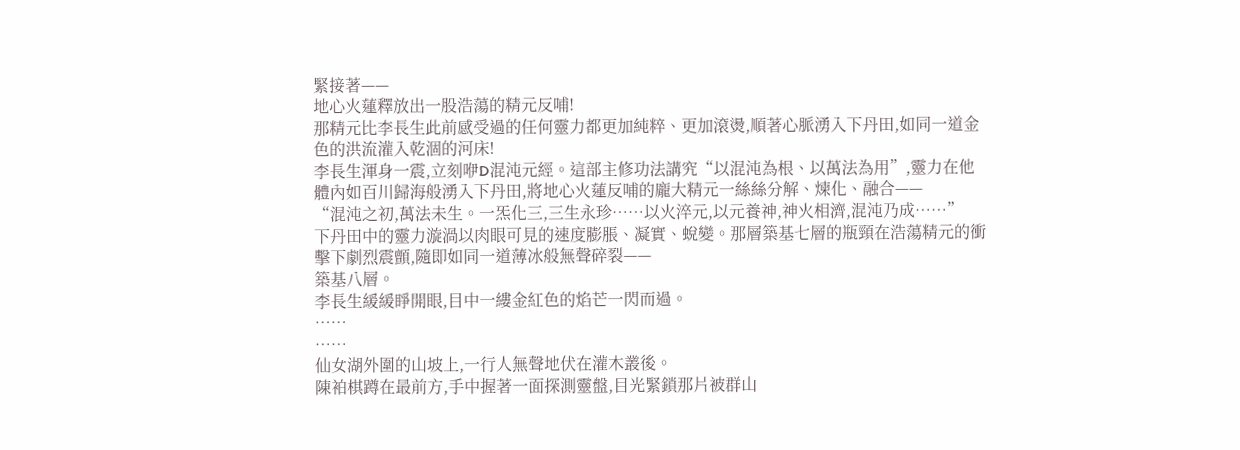緊接著——
地心火蓮釋放出一股浩蕩的精元反哺!
那精元比李長生此前感受過的任何靈力都更加純粹、更加滾燙,順著心脈湧入下丹田,如同一道金色的洪流灌入乾涸的河床!
李長生渾身一震,立刻咿D混沌元經。這部主修功法講究“以混沌為根、以萬法為用”,靈力在他體內如百川歸海般湧入下丹田,將地心火蓮反哺的龐大精元一絲絲分解、煉化、融合——
“混沌之初,萬法未生。一炁化三,三生永珍……以火淬元,以元養神,神火相濟,混沌乃成……”
下丹田中的靈力漩渦以肉眼可見的速度膨脹、凝實、蛻變。那層築基七層的瓶頸在浩蕩精元的衝擊下劇烈震顫,隨即如同一道薄冰般無聲碎裂——
築基八層。
李長生緩緩睜開眼,目中一縷金紅色的焰芒一閃而過。
……
……
仙女湖外圍的山坡上,一行人無聲地伏在灌木叢後。
陳袙棋蹲在最前方,手中握著一面探測靈盤,目光緊鎖那片被群山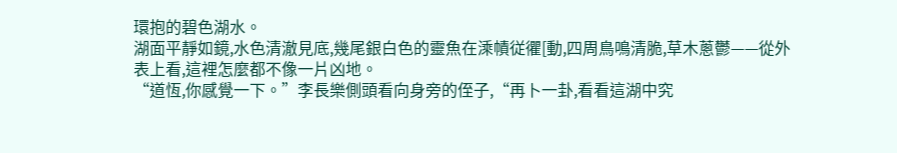環抱的碧色湖水。
湖面平靜如鏡,水色清澈見底,幾尾銀白色的靈魚在溗幘従忂[動,四周鳥鳴清脆,草木蔥鬱——從外表上看,這裡怎麼都不像一片凶地。
“道恆,你感覺一下。”李長樂側頭看向身旁的侄子,“再卜一卦,看看這湖中究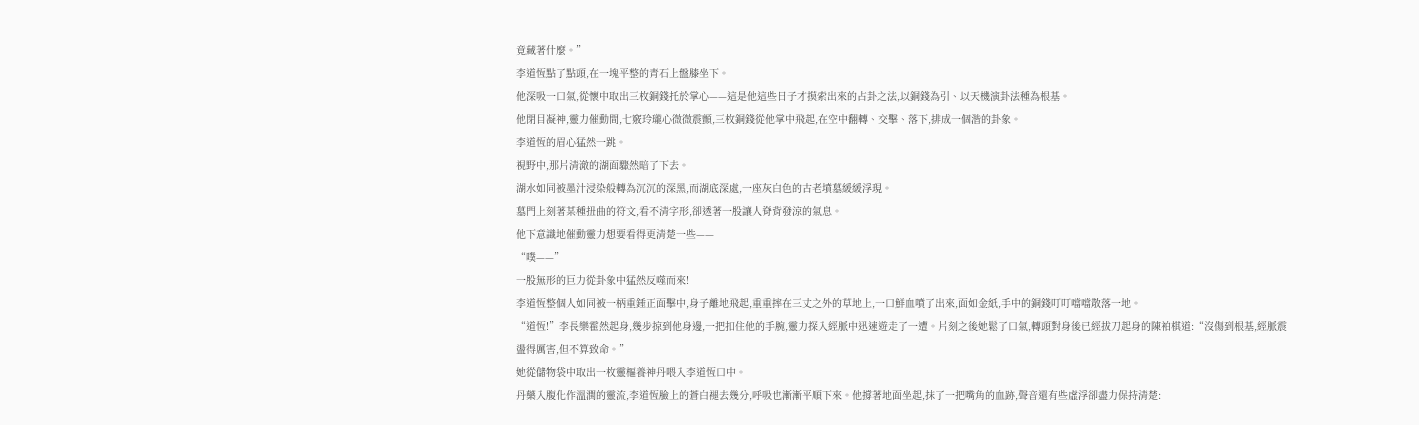竟藏著什麼。”
李道恆點了點頭,在一塊平整的青石上盤膝坐下。
他深吸一口氣,從懷中取出三枚銅錢托於掌心——這是他這些日子才摸索出來的占卦之法,以銅錢為引、以天機演卦法種為根基。
他閉目凝神,靈力催動間,七竅玲瓏心微微震顫,三枚銅錢從他掌中飛起,在空中翻轉、交擊、落下,排成一個湝的卦象。
李道恆的眉心猛然一跳。
視野中,那片清澈的湖面驟然暗了下去。
湖水如同被墨汁浸染般轉為沉沉的深黑,而湖底深處,一座灰白色的古老墳墓緩緩浮現。
墓門上刻著某種扭曲的符文,看不清字形,卻透著一股讓人脊背發涼的氣息。
他下意識地催動靈力想要看得更清楚一些——
“噗——”
一股無形的巨力從卦象中猛然反噬而來!
李道恆整個人如同被一柄重錘正面擊中,身子離地飛起,重重摔在三丈之外的草地上,一口鮮血噴了出來,面如金紙,手中的銅錢叮叮噹噹散落一地。
“道恆!”李長樂霍然起身,幾步掠到他身邊,一把扣住他的手腕,靈力探入經脈中迅速遊走了一遭。片刻之後她鬆了口氣,轉頭對身後已經拔刀起身的陳袙棋道:“沒傷到根基,經脈震盪得厲害,但不算致命。”
她從儲物袋中取出一枚靈樞養神丹喂入李道恆口中。
丹藥入腹化作溫潤的靈流,李道恆臉上的蒼白褪去幾分,呼吸也漸漸平順下來。他撐著地面坐起,抹了一把嘴角的血跡,聲音還有些虛浮卻盡力保持清楚: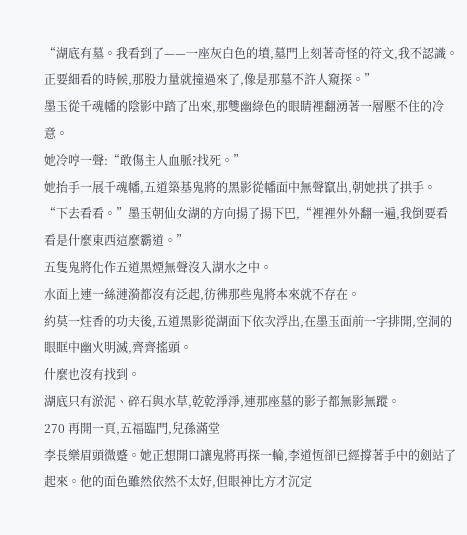“湖底有墓。我看到了——一座灰白色的墳,墓門上刻著奇怪的符文,我不認識。正要細看的時候,那股力量就撞過來了,像是那墓不許人窺探。”
墨玉從千魂幡的陰影中踏了出來,那雙幽綠色的眼睛裡翻湧著一層壓不住的冷意。
她冷哼一聲:“敢傷主人血脈?找死。”
她抬手一展千魂幡,五道築基鬼將的黑影從幡面中無聲竄出,朝她拱了拱手。
“下去看看。”墨玉朝仙女湖的方向揚了揚下巴,“裡裡外外翻一遍,我倒要看看是什麼東西這麼霸道。”
五隻鬼將化作五道黑煙無聲沒入湖水之中。
水面上連一絲漣漪都沒有泛起,彷彿那些鬼將本來就不存在。
約莫一炷香的功夫後,五道黑影從湖面下依次浮出,在墨玉面前一字排開,空洞的眼眶中幽火明滅,齊齊搖頭。
什麼也沒有找到。
湖底只有淤泥、碎石與水草,乾乾淨淨,連那座墓的影子都無影無蹤。
270 再開一頁,五福臨門,兒孫滿堂
李長樂眉頭微蹙。她正想開口讓鬼將再探一輪,李道恆卻已經撐著手中的劍站了起來。他的面色雖然依然不太好,但眼神比方才沉定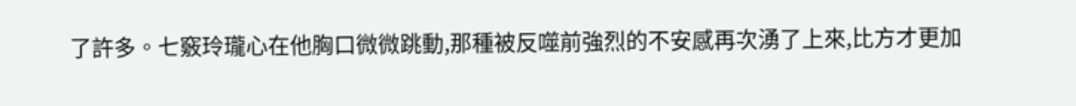了許多。七竅玲瓏心在他胸口微微跳動,那種被反噬前強烈的不安感再次湧了上來,比方才更加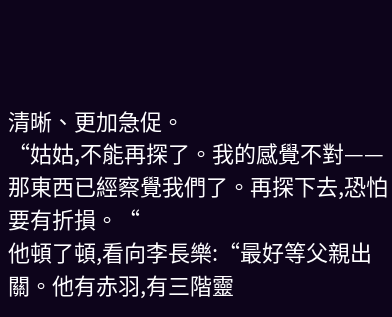清晰、更加急促。
“姑姑,不能再探了。我的感覺不對——那東西已經察覺我們了。再探下去,恐怕要有折損。“
他頓了頓,看向李長樂:“最好等父親出關。他有赤羽,有三階靈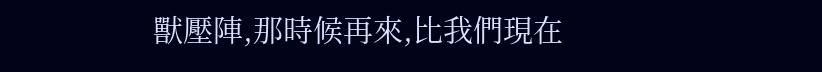獸壓陣,那時候再來,比我們現在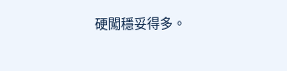硬闖穩妥得多。